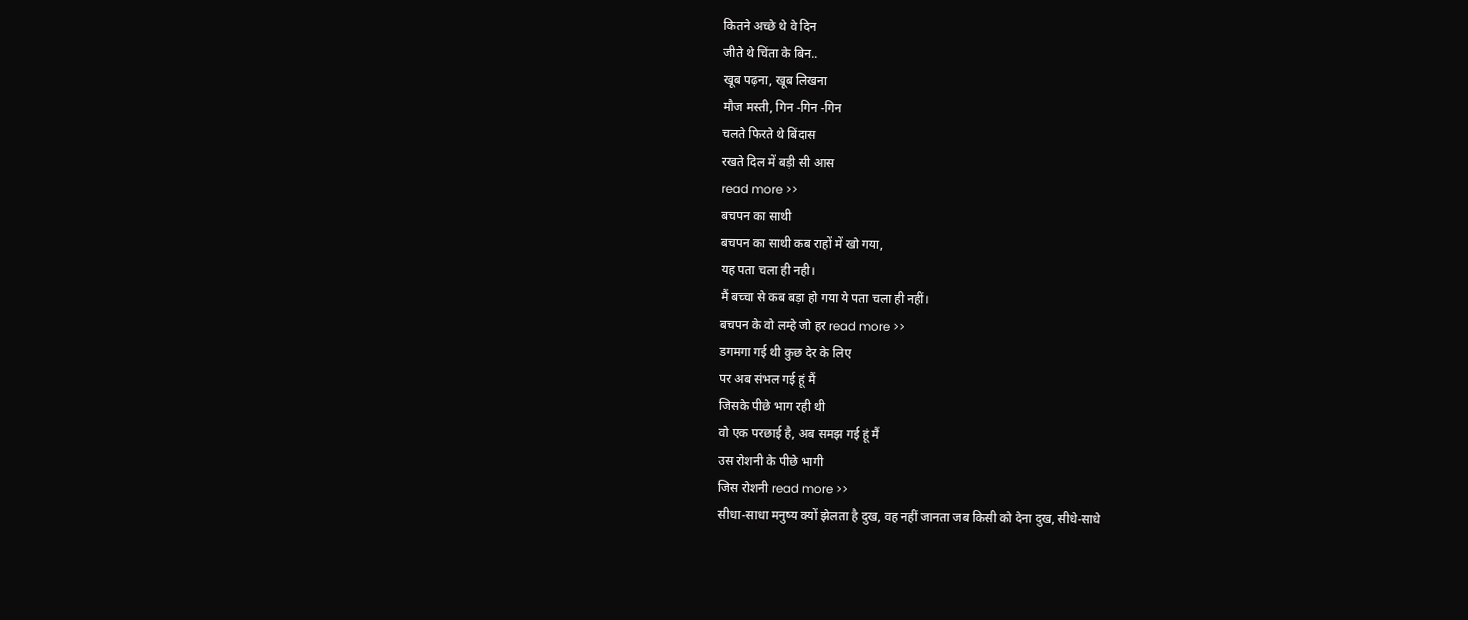कितने अच्छे थे वे दिन
जीते थे चिंता के बिन..
खूब पढ़ना, खूब लिखना
मौज मस्ती, गिन -गिन -गिन
चलते फिरते थे बिंदास
रखते दिल में बड़ी सी आस
read more >>
बचपन का साथी
बचपन का साथी कब राहों में खो गया,
यह पता चला ही नही।
मैं बच्चा से कब बड़ा हो गया ये पता चला ही नहीं।
बचपन के वो लम्हे जो हर read more >>
डगमगा गई थी कुछ देर के लिए
पर अब संभल गई हूं मैं
जिसके पीछे भाग रही थी
वो एक परछाई है, अब समझ गई हूं मैं
उस रोशनी के पीछे भागी
जिस रोशनी read more >>
सीधा-साधा मनुष्य क्यों झेलता है दुख, वह नहीं जानता जब किसी को देना दुख, सीधे-साधे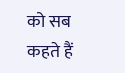को सब कहते हैं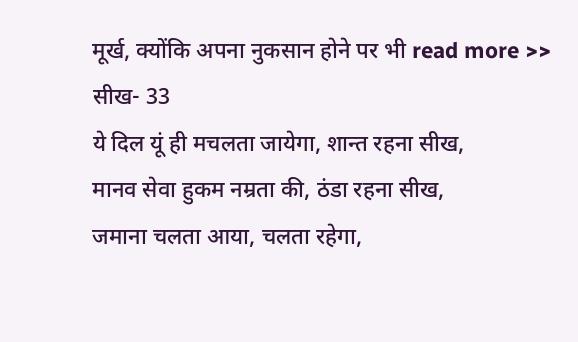मूर्ख, क्योंकि अपना नुकसान होने पर भी read more >>
सीख- 33
ये दिल यूं ही मचलता जायेगा, शान्त रहना सीख,
मानव सेवा हुकम नम्रता की, ठंडा रहना सीख,
जमाना चलता आया, चलता रहेगा,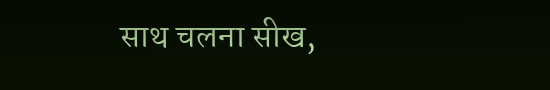साथ चलना सीख,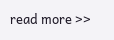read more >>